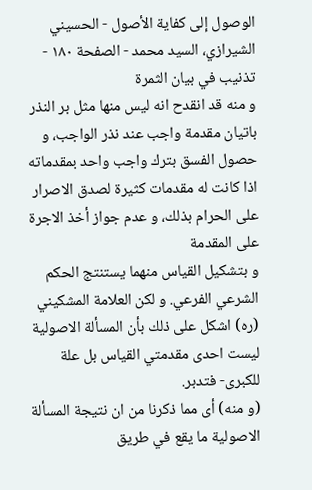الوصول إلى كفاية الأصول - الحسيني الشيرازي، السيد محمد - الصفحة ١٨٠ - تذنيب في بيان الثمرة
و منه قد انقدح انه ليس منها مثل بر النذر باتيان مقدمة واجب عند نذر الواجب، و حصول الفسق بترك واجب واحد بمقدماته اذا كانت له مقدمات كثيرة لصدق الاصرار على الحرام بذلك، و عدم جواز أخذ الاجرة على المقدمة
و بتشكيل القياس منهما يستنتج الحكم الشرعي الفرعي. و لكن العلامة المشكيني (ره) اشكل على ذلك بأن المسألة الاصولية ليست احدى مقدمتي القياس بل علة للكبرى- فتدبر.
(و منه) أى مما ذكرنا من ان نتيجة المسألة الاصولية ما يقع في طريق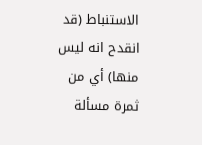الاستنباط (قد انقدح انه ليس منها) أي من ثمرة مسألة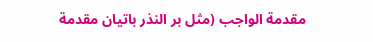مقدمة الواجب (مثل بر النذر باتيان مقدمة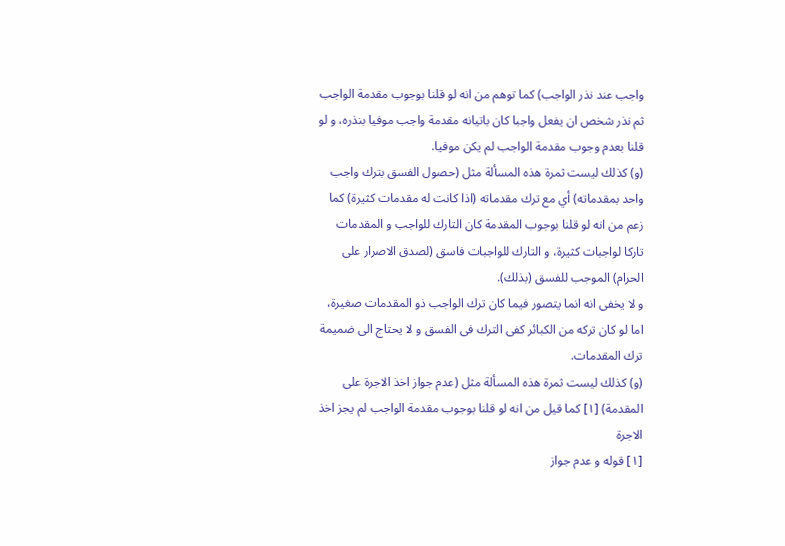واجب عند نذر الواجب) كما توهم من انه لو قلنا بوجوب مقدمة الواجب ثم نذر شخص ان يفعل واجبا كان باتيانه مقدمة واجب موفيا بنذره، و لو قلنا بعدم وجوب مقدمة الواجب لم يكن موفيا.
(و) كذلك ليست ثمرة هذه المسألة مثل (حصول الفسق بترك واجب واحد بمقدماته) أي مع ترك مقدماته (اذا كانت له مقدمات كثيرة) كما زعم من انه لو قلنا بوجوب المقدمة كان التارك للواجب و المقدمات تاركا لواجبات كثيرة، و التارك للواجبات فاسق (لصدق الاصرار على الحرام) الموجب للفسق (بذلك).
و لا يخفى انه انما يتصور فيما كان ترك الواجب ذو المقدمات صغيرة، اما لو كان تركه من الكبائر كفى الترك فى الفسق و لا يحتاج الى ضميمة ترك المقدمات.
(و) كذلك ليست ثمرة هذه المسألة مثل (عدم جواز اخذ الاجرة على المقدمة) [١] كما قيل من انه لو قلنا بوجوب مقدمة الواجب لم يجز اخذ الاجرة
[١] قوله و عدم جواز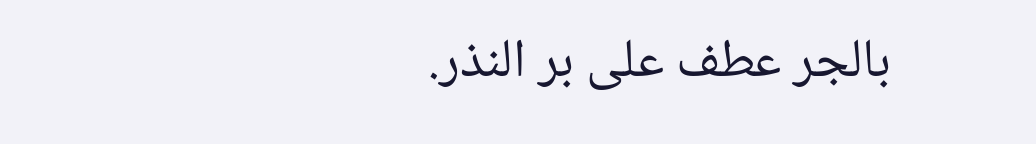بالجر عطف على بر النذر.